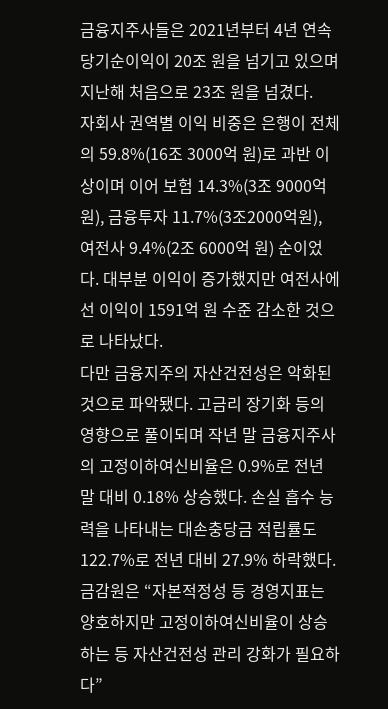금융지주사들은 2021년부터 4년 연속 당기순이익이 20조 원을 넘기고 있으며 지난해 처음으로 23조 원을 넘겼다.
자회사 권역별 이익 비중은 은행이 전체의 59.8%(16조 3000억 원)로 과반 이상이며 이어 보험 14.3%(3조 9000억 원), 금융투자 11.7%(3조2000억원), 여전사 9.4%(2조 6000억 원) 순이었다. 대부분 이익이 증가했지만 여전사에선 이익이 1591억 원 수준 감소한 것으로 나타났다.
다만 금융지주의 자산건전성은 악화된 것으로 파악됐다. 고금리 장기화 등의 영향으로 풀이되며 작년 말 금융지주사의 고정이하여신비율은 0.9%로 전년 말 대비 0.18% 상승했다. 손실 흡수 능력을 나타내는 대손충당금 적립률도 122.7%로 전년 대비 27.9% 하락했다.
금감원은 “자본적정성 등 경영지표는 양호하지만 고정이하여신비율이 상승하는 등 자산건전성 관리 강화가 필요하다”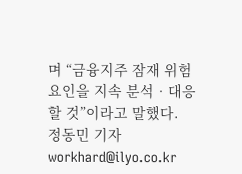며 “금융지주 잠재 위험요인을 지속 분석‧대응할 것”이라고 말했다.
정동민 기자 workhard@ilyo.co.kr